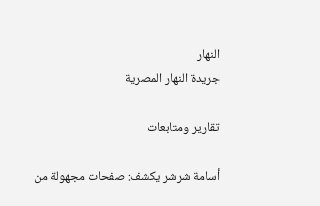النهار
جريدة النهار المصرية

تقارير ومتابعات

أسامة شرشر يكشف: صفحات مجهولة من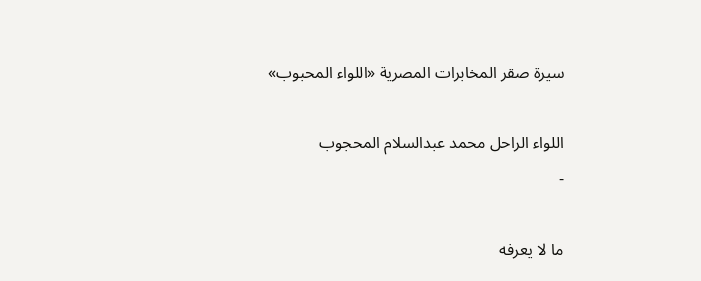سيرة صقر المخابرات المصرية «اللواء المحبوب»

اللواء الراحل محمد عبدالسلام المحجوب
-

ما لا يعرفه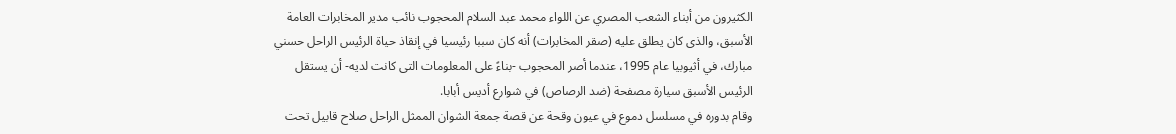الكثيرون من أبناء الشعب المصري عن اللواء محمد عبد السلام المحجوب نائب مدير المخابرات العامة الأسبق، والذى كان يطلق عليه (صقر المخابرات) أنه كان سببا رئيسيا في إنقاذ حياة الرئيس الراحل حسني مبارك، في أثيوبيا عام 1995، عندما أصر المحجوب -بناءً على المعلومات التى كانت لديه- أن يستقل الرئيس الأسبق سيارة مصفحة (ضد الرصاص) في شوارع أديس أبابا.
وقام بدوره في مسلسل دموع في عيون وقحة عن قصة جمعة الشوان الممثل الراحل صلاح قابيل تحت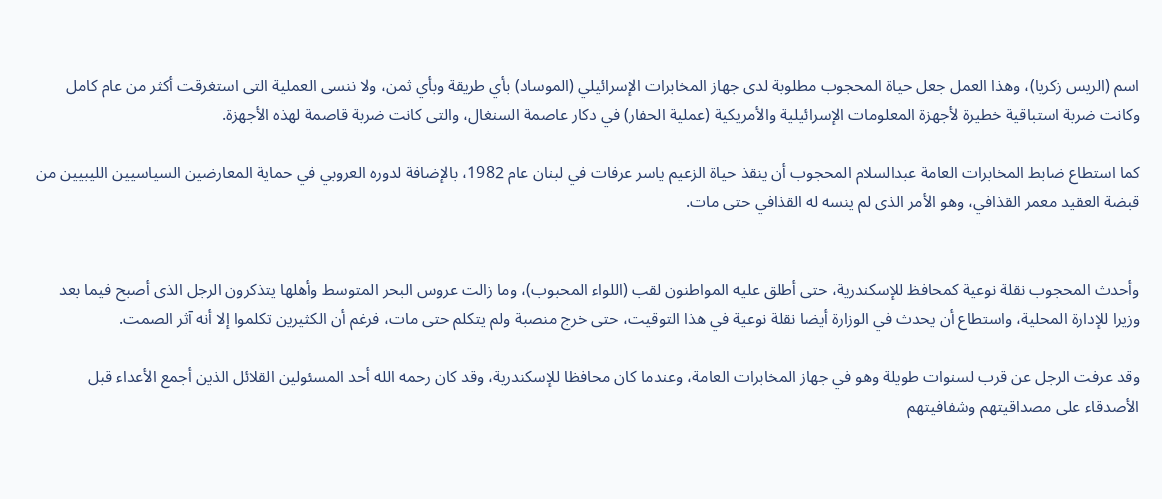اسم (الريس زكريا)، وهذا العمل جعل حياة المحجوب مطلوبة لدى جهاز المخابرات الإسرائيلي (الموساد) بأي طريقة وبأي ثمن، ولا ننسى العملية التى استغرقت أكثر من عام كامل وكانت ضربة استباقية خطيرة لأجهزة المعلومات الإسرائيلية والأمريكية (عملية الحفار) في دكار عاصمة السنغال، والتى كانت ضربة قاصمة لهذه الأجهزة.

كما استطاع ضابط المخابرات العامة عبدالسلام المحجوب أن ينقذ حياة الزعيم ياسر عرفات في لبنان عام 1982، بالإضافة لدوره العروبي في حماية المعارضين السياسيين الليبيين من قبضة العقيد معمر القذافي، وهو الأمر الذى لم ينسه له القذافي حتى مات.


وأحدث المحجوب نقلة نوعية كمحافظ للإسكندرية، حتى أطلق عليه المواطنون لقب (اللواء المحبوب)، وما زالت عروس البحر المتوسط وأهلها يتذكرون الرجل الذى أصبح فيما بعد وزيرا للإدارة المحلية، واستطاع أن يحدث في الوزارة أيضا نقلة نوعية في هذا التوقيت، حتى خرج منصبة ولم يتكلم حتى مات، فرغم أن الكثيرين تكلموا إلا أنه آثر الصمت.

وقد عرفت الرجل عن قرب لسنوات طويلة وهو في جهاز المخابرات العامة، وعندما كان محافظا للإسكندرية، وقد كان رحمه الله أحد المسئولين القلائل الذين أجمع الأعداء قبل الأصدقاء على مصداقيتهم وشفافيتهم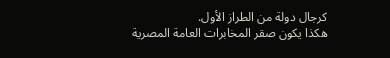كرجال دولة من الطراز الأول.
هكذا يكون صقر المخابرات العامة المصرية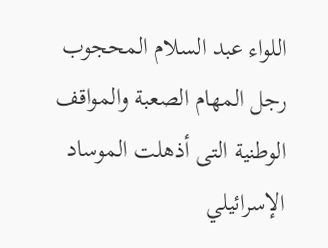اللواء عبد السلام المحجوب رجل المهام الصعبة والمواقف الوطنية التى أذهلت الموساد الإسرائيلي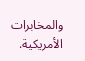والمخابرات الأمريكية.